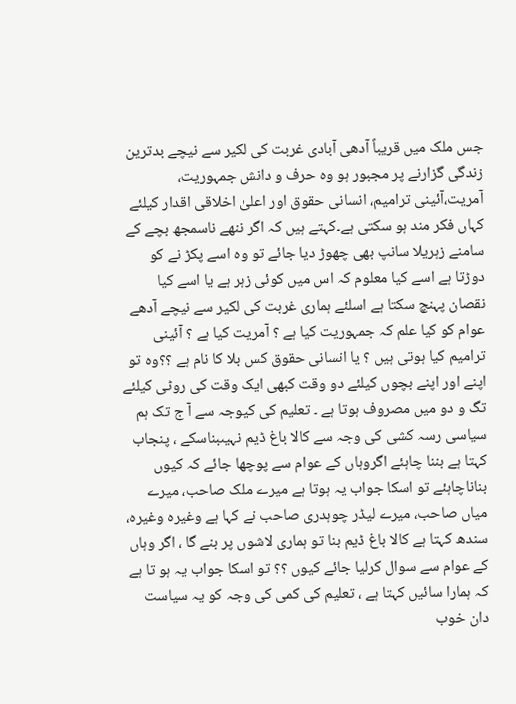جس ملک میں قریباً آدھی آبادی غربت کی لکیر سے نیچے بدترین زندگی گزارنے پر مجبور ہو وہ حرف و دانش جمہوریت، آمریت،آئینی ترامیم، انسانی حقوق اور اعلیٰ اخلاقی اقدار کیلئے کہاں فکر مند ہو سکتی ہے۔کہتے ہیں کہ اگر ننھے ناسمجھ بچے کے سامنے زہریلا سانپ بھی چھوڑ دیا جائے تو وہ اسے پکڑ نے کو دوڑتا ہے اسے کیا معلوم کہ اس میں کوئی زہر ہے یا اسے کیا نقصان پہنچ سکتا ہے اسلئے ہماری غربت کی لکیر سے نیچے آدھے عوام کو کیا علم کہ جمہوریت کیا ہے ؟ آمریت کیا ہے ؟ آئینی ترامیم کیا ہوتی ہیں ؟ یا انسانی حقوق کس بلا کا نام ہے ؟؟وہ تو اپنے اور اپنے بچوں کیلئے دو وقت کبھی ایک وقت کی روٹی کیلئے تگ و دو میں مصروف ہوتا ہے ۔ تعلیم کی کیوجہ سے آ ج تک ہم سیاسی رسہ کشی کی وجہ سے کالا باغ ڈیم نہیںبناسکے ، پنجاب کہتا ہے بننا چاہئے اگروہاں کے عوام سے پوچھا جائے کہ کیوں بناناچاہئے تو اسکا جواب یہ ہوتا ہے میرے ملک صاحب، میرے میاں صاحب، میرے لیڈر چوہدری صاحب نے کہا ہے وغیرہ وغیرہ، سندھ کہتا ہے کالا باغ ڈیم بنا تو ہماری لاشوں پر بنے گا ، اگر وہاں کے عوام سے سوال کرلیا جائے کیوں ؟؟ تو اسکا جواب یہ ہو تا ہے کہ ہمارا سائیں کہتا ہے ، تعلیم کی کمی کی وجہ کو یہ سیاست دان خوب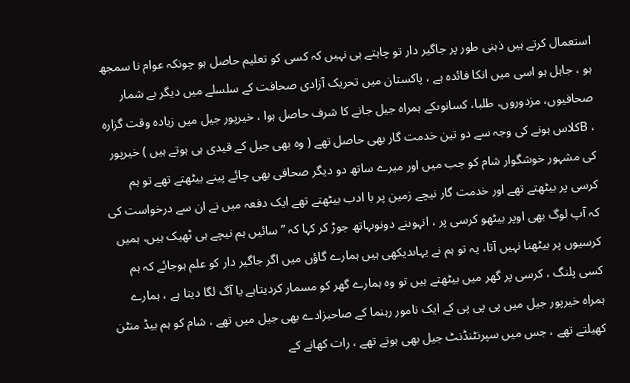استعمال کرتے ہیں ذہنی طور پر جاگیر دار تو چاہتے ہی نہیں کہ کسی کو تعلیم حاصل ہو چونکہ عوام نا سمجھ ہو ، جاہل ہو اسی میں انکا فائدہ ہے ، پاکستان میں تحریک آزادی صحافت کے سلسلے میں دیگر بے شمار صحافیوں، مزدوروں، طلبا، کسانوںکے ہمراہ جیل جانے کا شرف حاصل ہوا ، خیرپور جیل میں زیادہ وقت گزارہ ، Bکلاس ہونے کی وجہ سے دو تین خدمت گار بھی حاصل تھے ( وہ بھی جیل کے قیدی ہی ہوتے ہیں ) خیرپور کی مشہور خوشگوار شام کو جب میں اور میرے ساتھ دو دیگر صحافی بھی چائے پینے بیٹھتے تھے تو ہم کرسی پر بیٹھتے تھے اور خدمت گار نیچے زمین پر با ادب بیٹھتے تھے ایک دفعہ میں نے ان سے درخواست کی کہ آپ لوگ بھی اوپر بیٹھو کرسی پر ، انہوںنے دونوںہاتھ جوڑ کر کہا کہ ”سائیں ہم نیچے ہی ٹھیک ہیں، ہمیں کرسیوں پر بیٹھنا نہیں آتا، یہ تو ہم نے یہاںدیکھی ہیں ہمارے گاؤں میں اگر جاگیر دار کو علم ہوجائے کہ ہم کسی پلنگ ، کرسی پر گھر میں بیٹھتے ہیں تو وہ ہمارے گھر کو مسمار کردیتاہے یا آگ لگا دیتا ہے ، ہمارے ہمراہ خیرپور جیل میں پی پی پی کے ایک نامور رہنما کے صاحبزادے بھی جیل میں تھے ، شام کو ہم بیڈ منٹن کھیلتے تھے ، جس میں سپرنٹنڈنٹ جیل بھی ہوتے تھے ، رات کھانے کے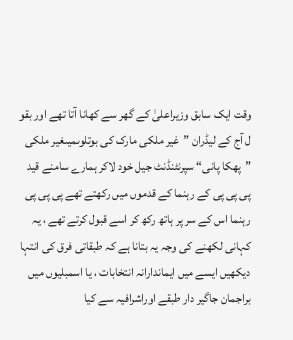وقت ایک سابق وزیراعلیٰ کے گھر سے کھانا آتا تھے اور بقو ل آج کے لیڈران ”غیر ملکی مارک کی بوتلوںمیںغیر ملکی ”پھکا پانی“ سپرنٹنڈنٹ جیل خود لاکر ہمارے سامنے قید پی پی پی کے رہنما کے قدموں میں رکھتے تھے پی پی پی رہنما اس کے سر پر ہاتھ رکھ کر اسے قبول کرتے تھے ، یہ کہانی لکھنے کی وجہ یہ بتانا ہے کہ طبقاتی فرق کی انتہا دیکھیں ایسے میں ایماندارانہ انتخابات ، یا اسمبلیوں میں براجمان جاگیر دار طبقے اوراشرافیہ سے کیا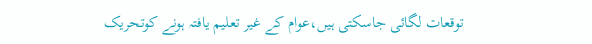توقعات لگائی جاسکتی ہیں،عوام کے غیر تعلیم یافتہ ہونے کوتحریک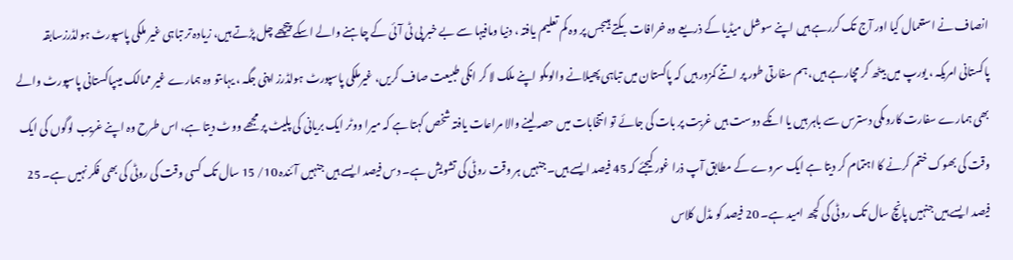انصاف نے استعمال کیا اور آج تک کررہے ہیں اپنے سوشل میڈیا کے ذریعے وہ خرافات بکتے ہیںجس پر وہ کم تعلیم یافتہ ، دنیا ومافیہا سے بے خبر پی ٹی آئی کے چاہنے والے اسکے پیچھے چل پڑتے ہیں، زیادہ تر تباہی غیر ملکی پاسپورٹ ہولڈرزسابقہ پاکستانی امریکہ ، یورپ میں بیٹھ کر مچارہے ہیں، ہم سفارتی طور پر اتنے کمزور ہیں کہ پاکستان میں تباہی پھیلانے والوںکو اپنے ملک لا کر انکی طبیعت صاف کریں، غیرملکی پاسپورٹ ہولڈرز اپنی جگہ ، یہاںتو وہ ہمارے غیر ممالک میںپاکستانی پاسپورٹ والے بھی ہمارے سفارت کاروںکی دسترس سے باہر ہیں یا انکے دوست ہیں غربت پر بات کی جائے تو انتخابات میں حصہ لینے والا مراعات یافتہ شخص کہتا ہے کہ میرا ووٹر ایک بریانی کی پلیٹ پر مجھے ووٹ دیتا ہے، اس طرح وہ اپنے غریب لوگوں کی ایک وقت کی بھوک ختم کرنے کا اہتمام کر دیتا ہے ایک سروے کے مطابق آپ ذرا غور کیجئے کہ 45 فیصد ایسے ہیں۔جنہیں ہر وقت روٹی کی تشویش ہے۔ دس فیصد ایسے ہیں جنہیں آئندہ 10/ 15 سال تک کسی وقت کی روٹی کی بھی فکر نہیں ہے۔ 25 فیصد ایسے ہیں جنہیں پانچ سال تک روٹی کی کچھ امید ہے۔ 20 فیصد کو مڈل کلاس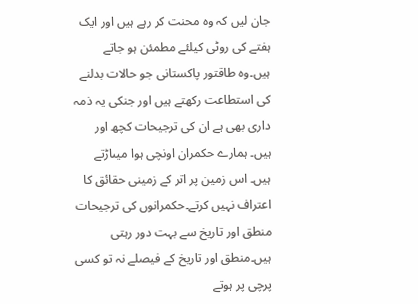جان لیں کہ وہ محنت کر رہے ہیں اور ایک ہفتے کی روٹی کیلئے مطمئن ہو جاتے ہیں۔وہ طاقتور پاکستانی جو حالات بدلنے کی استطاعت رکھتے ہیں اور جنکی یہ ذمہ داری بھی ہے ان کی ترجیحات کچھ اور ہیں۔ ہمارے حکمران اونچی ہوا میںاڑتے ہیں۔ اس زمین پر اتر کے زمینی حقائق کا اعتراف نہیں کرتے۔حکمرانوں کی ترجیحات منطق اور تاریخ سے بہت دور رہتی ہیں۔منطق اور تاریخ کے فیصلے نہ تو کسی پرچی پر ہوتے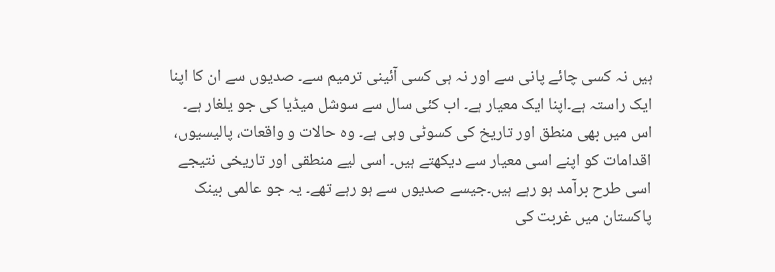ہیں نہ کسی چائے پانی سے اور نہ ہی کسی آئینی ترمیم سے۔ صدیوں سے ان کا اپنا ایک راستہ ہے۔اپنا ایک معیار ہے۔ اب کئی سال سے سوشل میڈیا کی جو یلغار ہے۔ اس میں بھی منطق اور تاریخ کی کسوٹی وہی ہے۔ وہ حالات و واقعات، پالیسیوں، اقدامات کو اپنے اسی معیار سے دیکھتے ہیں۔ اسی لیے منطقی اور تاریخی نتیجے اسی طرح برآمد ہو رہے ہیں۔جیسے صدیوں سے ہو رہے تھے۔ یہ جو عالمی بینک پاکستان میں غربت کی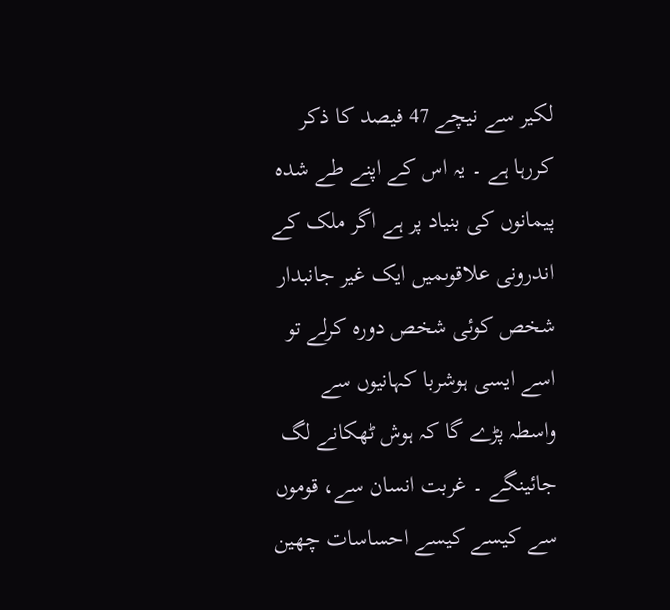لکیر سے نیچے 47 فیصد کا ذکر کررہا ہے ۔ یہ اس کے اپنے طے شدہ پیمانوں کی بنیاد پر ہے اگر ملک کے اندرونی علاقوںمیں ایک غیر جانبدار شخص کوئی شخص دورہ کرلے تو اسے ایسی ہوشربا کہانیوں سے واسطہ پڑے گا کہ ہوش ٹھکانے لگ جائینگے ۔ غربت انسان سے، قوموں سے کیسے کیسے احساسات چھین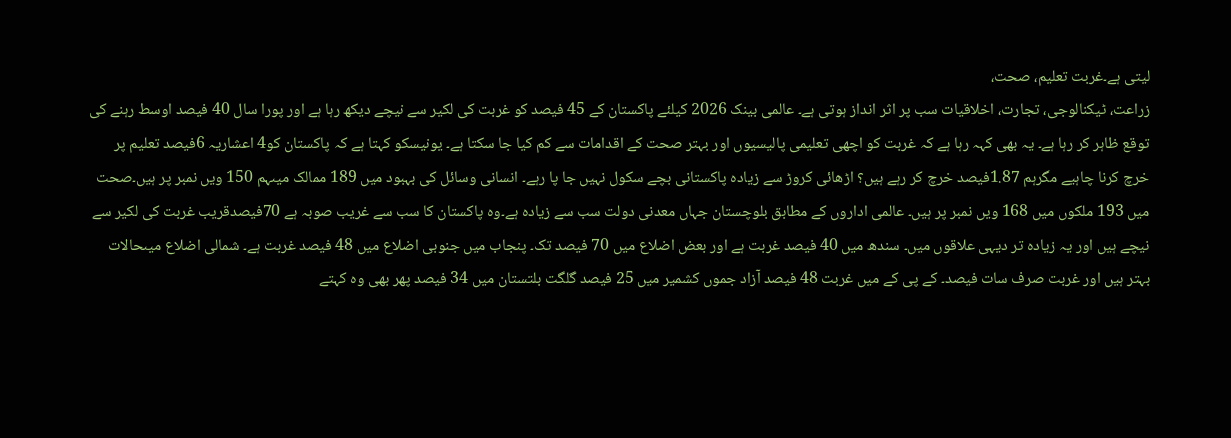لیتی ہے۔غربت تعلیم، صحت،
زراعت، ٹیکنالوجی، تجارت، اخلاقیات سب پر اثر انداز ہوتی ہے۔ عالمی بینک 2026 کیلئے پاکستان کے 45 فیصد کو غربت کی لکیر سے نیچے دیکھ رہا ہے اور پورا سال 40 فیصد اوسط رہنے کی توقع ظاہر کر رہا ہے۔ یہ بھی کہہ رہا ہے کہ غربت کو اچھی تعلیمی پالیسیوں اور بہتر صحت کے اقدامات سے کم کیا جا سکتا ہے۔ یونیسکو کہتا ہے کہ پاکستان کو4 اعشاریہ 6فیصد تعلیم پر خرچ کرنا چاہیے مگرہم 1.87فیصد خرچ کر رہے ہیں؟ اڑھائی کروڑ سے زیادہ پاکستانی بچے سکول نہیں جا پا رہے۔ انسانی وسائل کی بہبود میں 189 ممالک میںہم 150 ویں نمبر پر ہیں۔صحت میں 193 ملکوں میں 168 ویں نمبر پر ہیں۔ عالمی اداروں کے مطابق بلوچستان جہاں معدنی دولت سب سے زیادہ ہے۔وہ پاکستان کا سب سے غریب صوبہ ہے 70فیصدقریب غربت کی لکیر سے نیچے ہیں اور یہ زیادہ تر دیہی علاقوں میں۔ سندھ میں 40 فیصد غربت ہے اور بعض اضلاع میں 70 فیصد تک۔ پنجاب میں جنوبی اضلاع میں 48 فیصد غربت ہے۔ شمالی اضلاع میںحالات بہتر ہیں اور غربت صرف سات فیصد۔ کے پی کے میں غربت 48 فیصد آزاد جموں کشمیر میں 25 فیصد گلگت بلتستان میں 34 فیصد پھر بھی وہ کہتے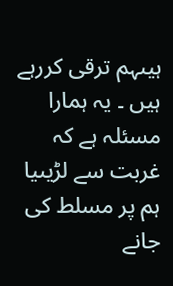ہیںہم ترقی کررہے ہیں ۔ یہ ہمارا مسئلہ ہے کہ غربت سے لڑیںیا ہم پر مسلط کی جانے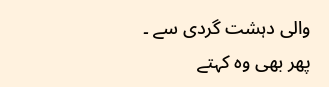والی دہشت گردی سے ۔
پھر بھی وہ کہتے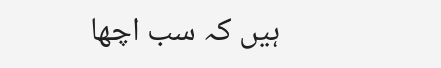ہیں کہ سب اچھا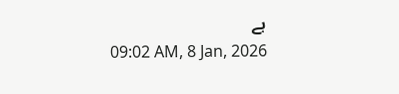ہے
09:02 AM, 8 Jan, 2026